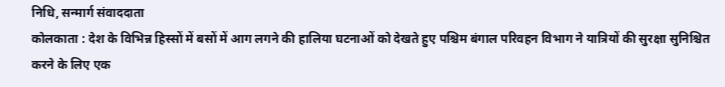निधि, सन्मार्ग संवाददाता
कोलकाता : देश के विभिन्न हिस्सों में बसों में आग लगने की हालिया घटनाओं को देखते हुए पश्चिम बंगाल परिवहन विभाग ने यात्रियों की सुरक्षा सुनिश्चित करने के लिए एक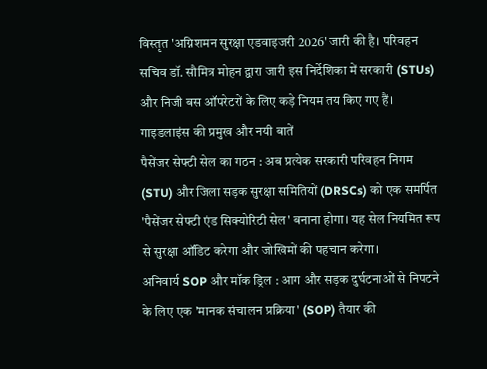विस्तृत 'अग्निशमन सुरक्षा एडवाइजरी 2026' जारी की है। परिवहन सचिव डॉ. सौमित्र मोहन द्वारा जारी इस निर्देशिका में सरकारी (STUs) और निजी बस ऑपरेटरों के लिए कड़े नियम तय किए गए हैं।
गाइडलाइंस की प्रमुख और नयी बातें
पैसेंजर सेफ्टी सेल का गठन : अब प्रत्येक सरकारी परिवहन निगम (STU) और जिला सड़क सुरक्षा समितियों (DRSCs) को एक समर्पित 'पैसेंजर सेफ्टी एंड सिक्योरिटी सेल' बनाना होगा। यह सेल नियमित रूप से सुरक्षा ऑडिट करेगा और जोखिमों की पहचान करेगा।
अनिवार्य SOP और मॉक ड्रिल : आग और सड़क दुर्घटनाओं से निपटने के लिए एक 'मानक संचालन प्रक्रिया' (SOP) तैयार की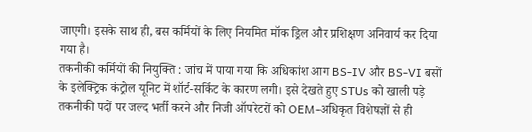जाएगी। इसके साथ ही, बस कर्मियों के लिए नियमित मॉक ड्रिल और प्रशिक्षण अनिवार्य कर दिया गया है।
तकनीकी कर्मियों की नियुक्ति : जांच में पाया गया कि अधिकांश आग BS-IV और BS-VI बसों के इलेक्ट्रिक कंट्रोल यूनिट में शॉर्ट-सर्किट के कारण लगी। इसे देखते हुए STUs को खाली पड़े तकनीकी पदों पर जल्द भर्ती करने और निजी ऑपरेटरों को OEM-अधिकृत विशेषज्ञों से ही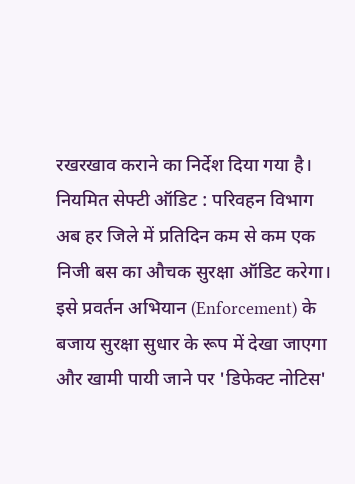रखरखाव कराने का निर्देश दिया गया है।
नियमित सेफ्टी ऑडिट : परिवहन विभाग अब हर जिले में प्रतिदिन कम से कम एक निजी बस का औचक सुरक्षा ऑडिट करेगा। इसे प्रवर्तन अभियान (Enforcement) के बजाय सुरक्षा सुधार के रूप में देखा जाएगा और खामी पायी जाने पर 'डिफेक्ट नोटिस'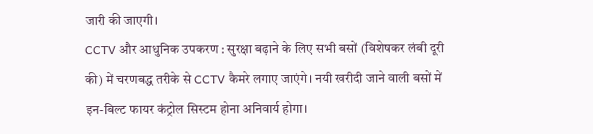जारी की जाएगी।
CCTV और आधुनिक उपकरण : सुरक्षा बढ़ाने के लिए सभी बसों (विशेषकर लंबी दूरी की) में चरणबद्ध तरीके से CCTV कैमरे लगाए जाएंगे। नयी खरीदी जाने वाली बसों में इन-बिल्ट फायर कंट्रोल सिस्टम होना अनिवार्य होगा।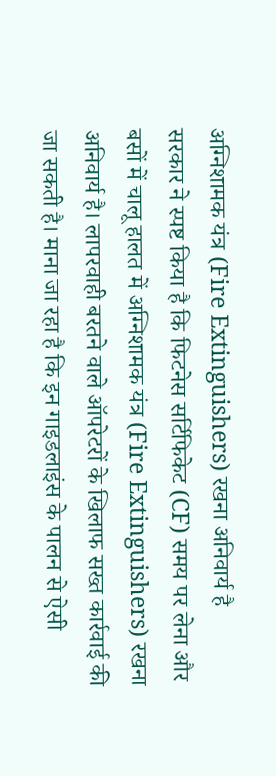अग्निशामक यंत्र (Fire Extinguishers) रखना अनिवार्य है
सरकार ने स्पष्ट किया है कि फिटनेस सर्टिफिकेट (CF) समय पर लेना और बसों में चालू हालत में अग्निशामक यंत्र (Fire Extinguishers) रखना अनिवार्य है। लापरवाही बरतने वाले ऑपरेटरों के खिलाफ सख्त कार्रवाई की जा सकती है। माना जा रहा है कि इन गाइडलाइंस के पालन से ऐसी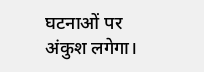घटनाओं पर अंकुश लगेगा।